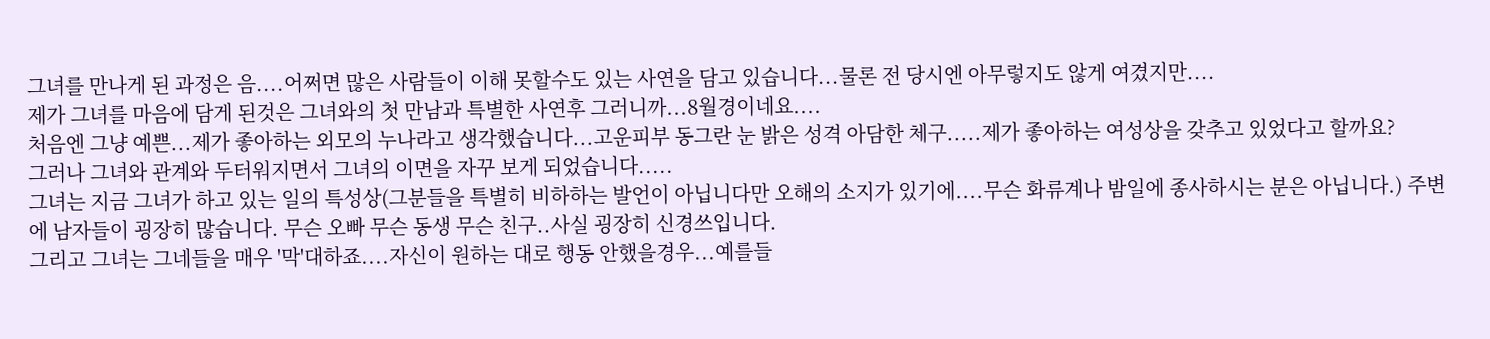그녀를 만나게 된 과정은 음....어쩌면 많은 사람들이 이해 못할수도 있는 사연을 담고 있습니다...물론 전 당시엔 아무렇지도 않게 여겼지만....
제가 그녀를 마음에 담게 된것은 그녀와의 첫 만남과 특별한 사연후 그러니까...8월경이네요....
처음엔 그냥 예쁜...제가 좋아하는 외모의 누나라고 생각했습니다...고운피부 동그란 눈 밝은 성격 아담한 체구.....제가 좋아하는 여성상을 갖추고 있었다고 할까요?
그러나 그녀와 관계와 두터워지면서 그녀의 이면을 자꾸 보게 되었습니다.....
그녀는 지금 그녀가 하고 있는 일의 특성상(그분들을 특별히 비하하는 발언이 아닙니다만 오해의 소지가 있기에....무슨 화류계나 밤일에 종사하시는 분은 아닙니다.) 주변에 남자들이 굉장히 많습니다. 무슨 오빠 무슨 동생 무슨 친구..사실 굉장히 신경쓰입니다.
그리고 그녀는 그네들을 매우 '막'대하죠....자신이 원하는 대로 행동 안했을경우...예를들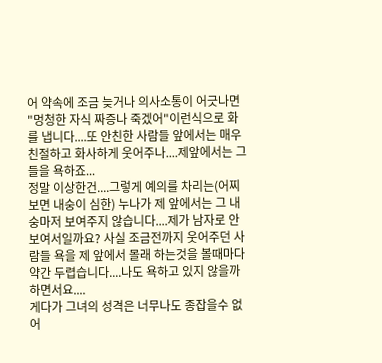어 약속에 조금 늦거나 의사소통이 어긋나면 "멍청한 자식 짜증나 죽겠어"이런식으로 화를 냅니다....또 안친한 사람들 앞에서는 매우 친절하고 화사하게 웃어주나....제앞에서는 그들을 욕하죠...
정말 이상한건....그렇게 예의를 차리는(어찌보면 내숭이 심한) 누나가 제 앞에서는 그 내숭마저 보여주지 않습니다....제가 남자로 안보여서일까요? 사실 조금전까지 웃어주던 사람들 욕을 제 앞에서 몰래 하는것을 볼때마다 약간 두렵습니다....나도 욕하고 있지 않을까 하면서요....
게다가 그녀의 성격은 너무나도 종잡을수 없어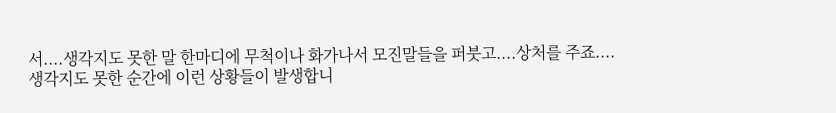서....생각지도 못한 말 한마디에 무척이나 화가나서 모진말들을 퍼붓고....상처를 주죠....
생각지도 못한 순간에 이런 상황들이 발생합니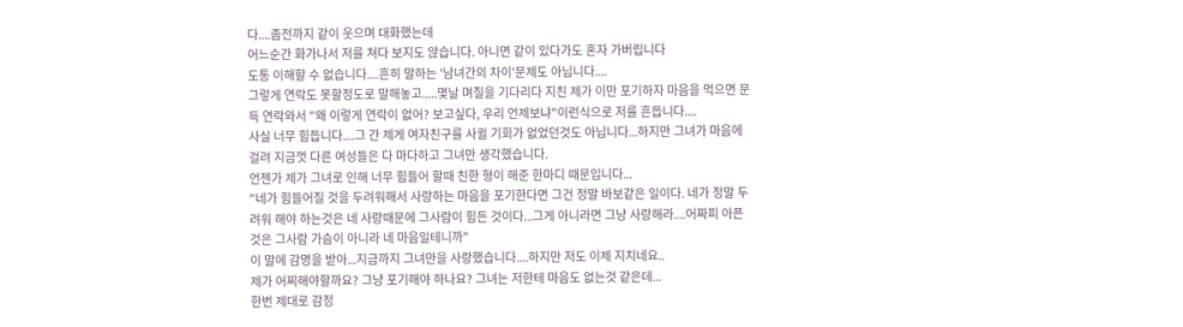다....좀전까지 같이 웃으며 대화했는데
어느순간 화가나서 저를 쳐다 보지도 않습니다. 아니면 같이 있다가도 혼자 가버립니다
도통 이해할 수 없습니다....흔히 말하는 '남녀간의 차이'문제도 아닙니다....
그렇게 연락도 못할정도로 말해놓고.....몇날 며칠을 기다리다 지친 제가 이만 포기하자 마음을 먹으면 문득 연락와서 "왜 이렇게 연락이 없어? 보고싶다, 우리 언제보냐"이런식으로 저를 흔듭니다....
사실 너무 힘듭니다....그 간 제게 여자친구를 사귈 기회가 없었던것도 아닙니다...하지만 그녀가 마음에 걸려 지금껏 다른 여성들은 다 마다하고 그녀만 생각했습니다.
언젠가 제가 그녀로 인해 너무 힘들어 할때 친한 형이 해준 한마디 때문입니다...
"네가 힘들어질 것을 두려워해서 사랑하는 마음을 포기한다면 그건 정말 바보같은 일이다. 네가 정말 두려워 해야 하는것은 네 사랑때문에 그사람이 힘든 것이다...그게 아니라면 그냥 사랑해라....어짜피 아픈것은 그사람 가슴이 아니라 네 마음일테니까"
이 말에 감명을 받아...지금까지 그녀만을 사랑했습니다....하지만 저도 이제 지치네요..
제가 어찌해야할까요? 그냥 포기해야 하나요? 그녀는 저한테 마음도 없는것 같은데...
한번 제대로 감정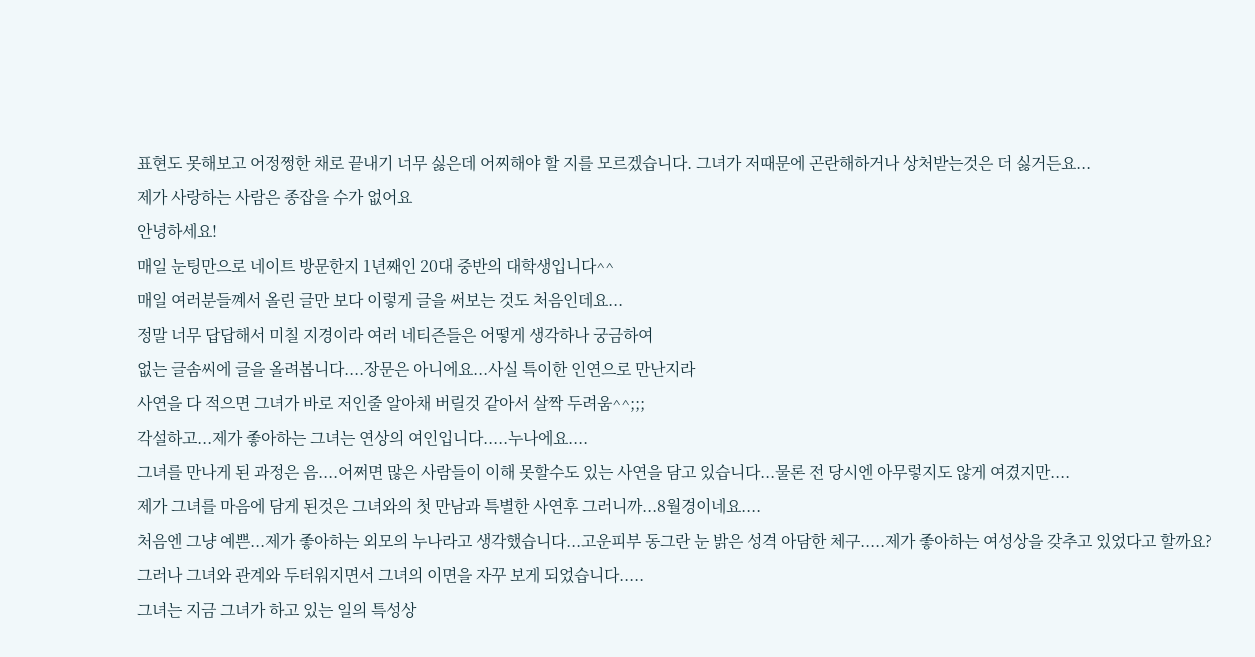표현도 못해보고 어정쩡한 채로 끝내기 너무 싫은데 어찌해야 할 지를 모르겠습니다. 그녀가 저때문에 곤란해하거나 상처받는것은 더 싫거든요...
제가 사랑하는 사람은 종잡을 수가 없어요
안녕하세요!
매일 눈팅만으로 네이트 방문한지 1년째인 20대 중반의 대학생입니다^^
매일 여러분들꼐서 올린 글만 보다 이렇게 글을 써보는 것도 처음인데요...
정말 너무 답답해서 미칠 지경이라 여러 네티즌들은 어떻게 생각하나 궁금하여
없는 글솜씨에 글을 올려봅니다....장문은 아니에요...사실 특이한 인연으로 만난지라
사연을 다 적으면 그녀가 바로 저인줄 알아채 버릴것 같아서 살짝 두려움^^;;;
각설하고...제가 좋아하는 그녀는 연상의 여인입니다.....누나에요....
그녀를 만나게 된 과정은 음....어쩌면 많은 사람들이 이해 못할수도 있는 사연을 담고 있습니다...물론 전 당시엔 아무렇지도 않게 여겼지만....
제가 그녀를 마음에 담게 된것은 그녀와의 첫 만남과 특별한 사연후 그러니까...8월경이네요....
처음엔 그냥 예쁜...제가 좋아하는 외모의 누나라고 생각했습니다...고운피부 동그란 눈 밝은 성격 아담한 체구.....제가 좋아하는 여성상을 갖추고 있었다고 할까요?
그러나 그녀와 관계와 두터워지면서 그녀의 이면을 자꾸 보게 되었습니다.....
그녀는 지금 그녀가 하고 있는 일의 특성상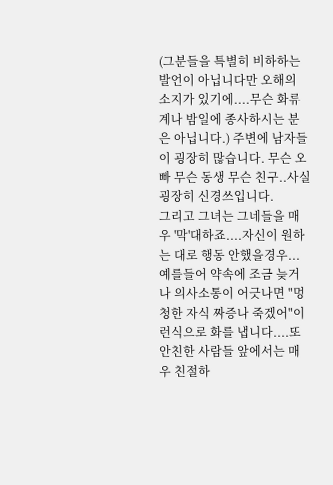(그분들을 특별히 비하하는 발언이 아닙니다만 오해의 소지가 있기에....무슨 화류계나 밤일에 종사하시는 분은 아닙니다.) 주변에 남자들이 굉장히 많습니다. 무슨 오빠 무슨 동생 무슨 친구..사실 굉장히 신경쓰입니다.
그리고 그녀는 그네들을 매우 '막'대하죠....자신이 원하는 대로 행동 안했을경우...예를들어 약속에 조금 늦거나 의사소통이 어긋나면 "멍청한 자식 짜증나 죽겠어"이런식으로 화를 냅니다....또 안친한 사람들 앞에서는 매우 친절하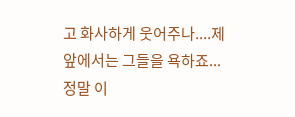고 화사하게 웃어주나....제앞에서는 그들을 욕하죠...
정말 이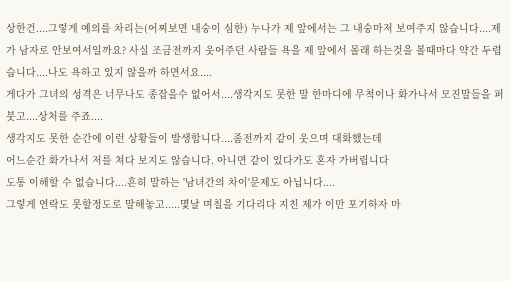상한건....그렇게 예의를 차리는(어찌보면 내숭이 심한) 누나가 제 앞에서는 그 내숭마저 보여주지 않습니다....제가 남자로 안보여서일까요? 사실 조금전까지 웃어주던 사람들 욕을 제 앞에서 몰래 하는것을 볼때마다 약간 두렵습니다....나도 욕하고 있지 않을까 하면서요....
게다가 그녀의 성격은 너무나도 종잡을수 없어서....생각지도 못한 말 한마디에 무척이나 화가나서 모진말들을 퍼붓고....상처를 주죠....
생각지도 못한 순간에 이런 상황들이 발생합니다....좀전까지 같이 웃으며 대화했는데
어느순간 화가나서 저를 쳐다 보지도 않습니다. 아니면 같이 있다가도 혼자 가버립니다
도통 이해할 수 없습니다....흔히 말하는 '남녀간의 차이'문제도 아닙니다....
그렇게 연락도 못할정도로 말해놓고.....몇날 며칠을 기다리다 지친 제가 이만 포기하자 마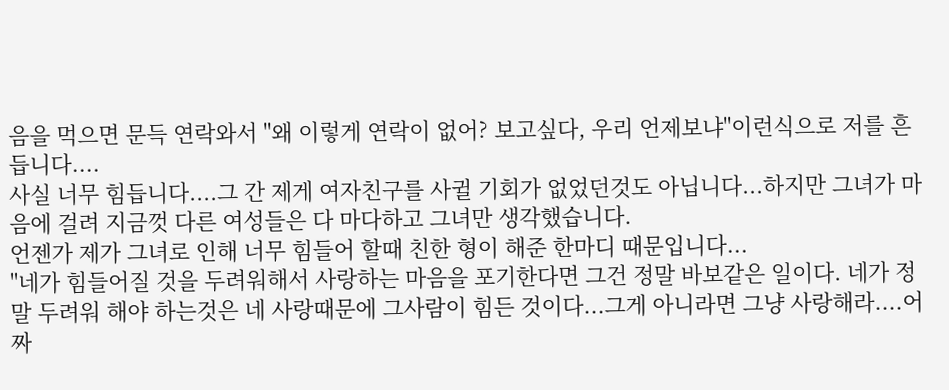음을 먹으면 문득 연락와서 "왜 이렇게 연락이 없어? 보고싶다, 우리 언제보냐"이런식으로 저를 흔듭니다....
사실 너무 힘듭니다....그 간 제게 여자친구를 사귈 기회가 없었던것도 아닙니다...하지만 그녀가 마음에 걸려 지금껏 다른 여성들은 다 마다하고 그녀만 생각했습니다.
언젠가 제가 그녀로 인해 너무 힘들어 할때 친한 형이 해준 한마디 때문입니다...
"네가 힘들어질 것을 두려워해서 사랑하는 마음을 포기한다면 그건 정말 바보같은 일이다. 네가 정말 두려워 해야 하는것은 네 사랑때문에 그사람이 힘든 것이다...그게 아니라면 그냥 사랑해라....어짜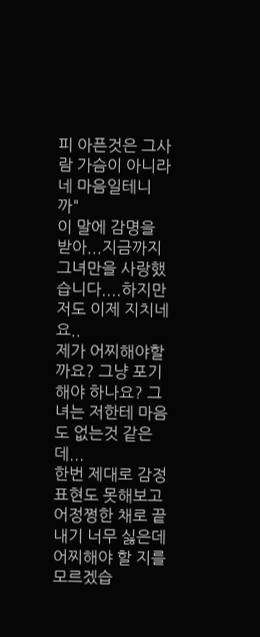피 아픈것은 그사람 가슴이 아니라 네 마음일테니까"
이 말에 감명을 받아...지금까지 그녀만을 사랑했습니다....하지만 저도 이제 지치네요..
제가 어찌해야할까요? 그냥 포기해야 하나요? 그녀는 저한테 마음도 없는것 같은데...
한번 제대로 감정표현도 못해보고 어정쩡한 채로 끝내기 너무 싫은데 어찌해야 할 지를 모르겠습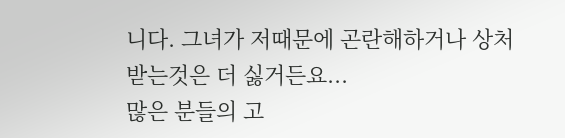니다. 그녀가 저때문에 곤란해하거나 상처받는것은 더 싫거든요...
많은 분들의 고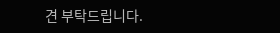견 부탁드립니다.